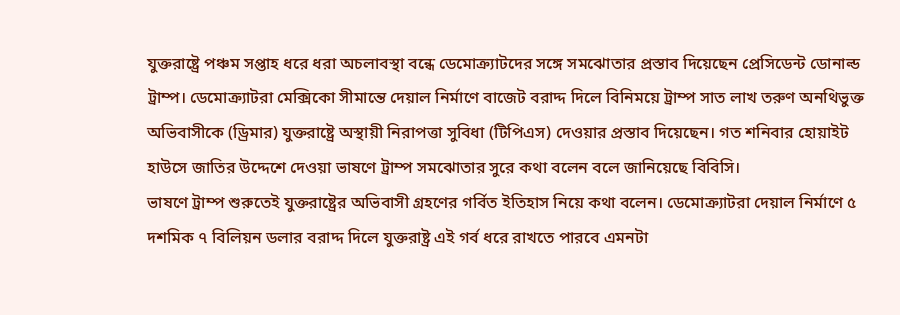যুক্তরাষ্ট্রে পঞ্চম সপ্তাহ ধরে ধরা অচলাবস্থা বন্ধে ডেমোক্র্যাটদের সঙ্গে সমঝোতার প্রস্তাব দিয়েছেন প্রেসিডেন্ট ডোনাল্ড ট্রাম্প। ডেমোক্র্যাটরা মেক্সিকো সীমান্তে দেয়াল নির্মাণে বাজেট বরাদ্দ দিলে বিনিময়ে ট্রাম্প সাত লাখ তরুণ অনথিভুক্ত অভিবাসীকে (ড্রিমার) যুক্তরাষ্ট্রে অস্থায়ী নিরাপত্তা সুবিধা (টিপিএস) দেওয়ার প্রস্তাব দিয়েছেন। গত শনিবার হোয়াইট হাউসে জাতির উদ্দেশে দেওয়া ভাষণে ট্রাম্প সমঝোতার সুরে কথা বলেন বলে জানিয়েছে বিবিসি।
ভাষণে ট্রাম্প শুরুতেই যুক্তরাষ্ট্রের অভিবাসী গ্রহণের গর্বিত ইতিহাস নিয়ে কথা বলেন। ডেমোক্র্যাটরা দেয়াল নির্মাণে ৫ দশমিক ৭ বিলিয়ন ডলার বরাদ্দ দিলে যুক্তরাষ্ট্র এই গর্ব ধরে রাখতে পারবে এমনটা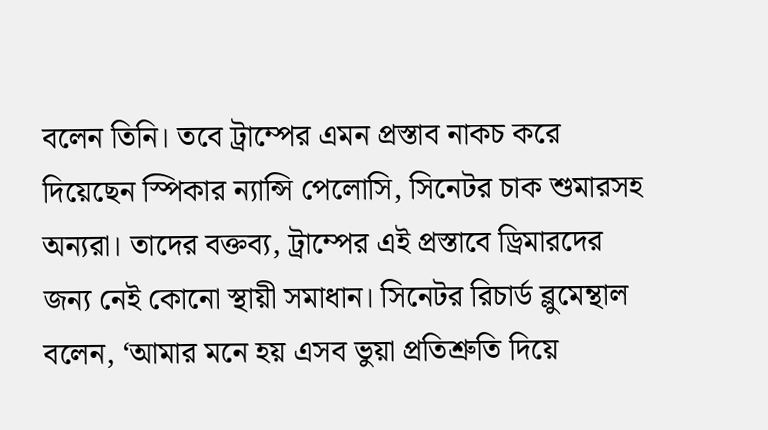বলেন তিনি। তবে ট্রাম্পের এমন প্রস্তাব নাকচ করে দিয়েছেন স্পিকার ন্যান্সি পেলোসি, সিনেটর চাক শুমারসহ অন্যরা। তাদের বক্তব্য, ট্রাম্পের এই প্রস্তাবে ড্রিমারদের জন্য নেই কোনো স্থায়ী সমাধান। সিনেটর রিচার্ড ব্লুমেন্থাল বলেন, ‘আমার মনে হয় এসব ভুয়া প্রতিশ্রুতি দিয়ে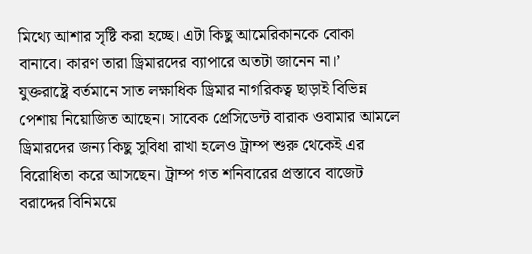মিথ্যে আশার সৃষ্টি করা হচ্ছে। এটা কিছু আমেরিকানকে বোকা বানাবে। কারণ তারা ড্রিমারদের ব্যাপারে অতটা জানেন না।’
যুক্তরাষ্ট্রে বর্তমানে সাত লক্ষাধিক ড্রিমার নাগরিকত্ব ছাড়াই বিভিন্ন পেশায় নিয়োজিত আছেন। সাবেক প্রেসিডেন্ট বারাক ওবামার আমলে ড্রিমারদের জন্য কিছু সুবিধা রাখা হলেও ট্রাম্প শুরু থেকেই এর বিরোধিতা করে আসছেন। ট্রাম্প গত শনিবারের প্রস্তাবে বাজেট বরাদ্দের বিনিময়ে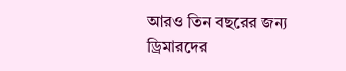আরও তিন বছরের জন্য ড্রিমারদের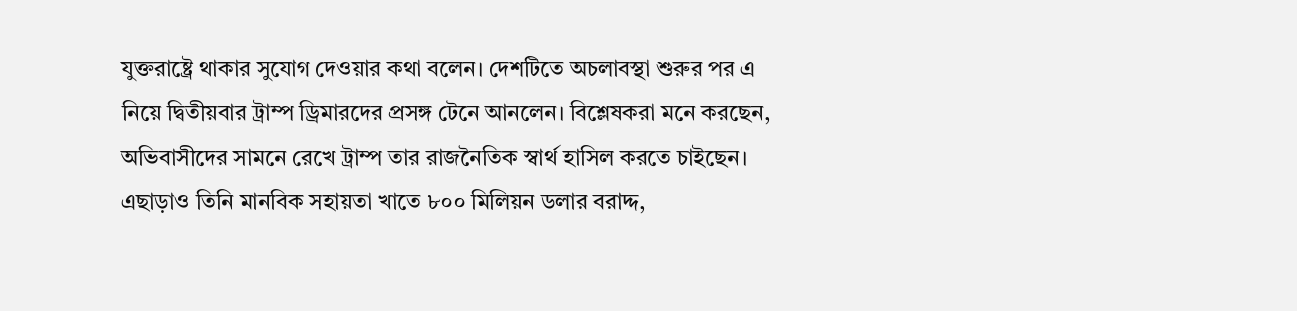যুক্তরাষ্ট্রে থাকার সুযোগ দেওয়ার কথা বলেন। দেশটিতে অচলাবস্থা শুরুর পর এ নিয়ে দ্বিতীয়বার ট্রাম্প ড্রিমারদের প্রসঙ্গ টেনে আনলেন। বিশ্লেষকরা মনে করছেন, অভিবাসীদের সামনে রেখে ট্রাম্প তার রাজনৈতিক স্বার্থ হাসিল করতে চাইছেন।
এছাড়াও তিনি মানবিক সহায়তা খাতে ৮০০ মিলিয়ন ডলার বরাদ্দ,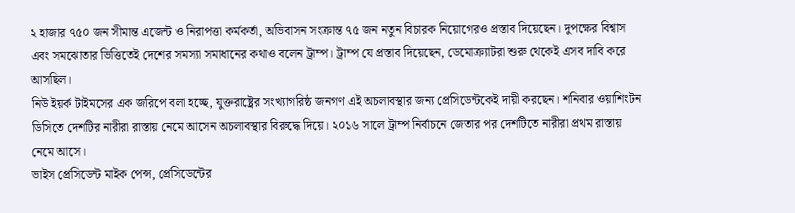২ হাজার ৭৫০ জন সীমান্ত এজেন্ট ও নিরাপত্তা কর্মকর্তা, অভিবাসন সংক্রান্ত ৭৫ জন নতুন বিচারক নিয়োগেরও প্রস্তাব দিয়েছেন। দুপক্ষের বিশ্বাস এবং সমঝোতার ভিত্তিতেই দেশের সমস্যা সমাধানের কথাও বলেন ট্রাম্প। ট্রাম্প যে প্রস্তাব দিয়েছেন, ডেমোক্র্যাটরা শুরু থেকেই এসব দাবি করে আসছিল।
নিউ ইয়র্ক টাইমসের এক জরিপে বলা হচ্ছে, যুক্তরাষ্ট্রের সংখ্যাগরিষ্ঠ জনগণ এই অচলাবস্থার জন্য প্রেসিডেন্টকেই দায়ী করছেন। শনিবার ওয়াশিংটন ডিসিতে দেশটির নারীরা রাস্তায় নেমে আসেন অচলাবস্থার বিরুদ্ধে দিয়ে। ২০১৬ সালে ট্রাম্প নির্বাচনে জেতার পর দেশটিতে নারীরা প্রথম রাস্তায় নেমে আসে।
ভাইস প্রেসিডেন্ট মাইক পেন্স, প্রেসিডেন্টের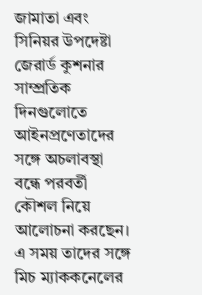জামাতা এবং সিনিয়র উপদেষ্টা জেরার্ড কুশনার সাম্প্রতিক দিনগুলোতে আইনপ্রণেতাদের সঙ্গে অচলাবস্থা বন্ধে পরবর্তী কৌশল নিয়ে আলোচনা করছেন। এ সময় তাদের সঙ্গে মিচ ম্যাককনেলের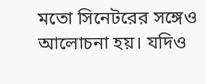মতো সিনেটরের সঙ্গেও আলোচনা হয়। যদিও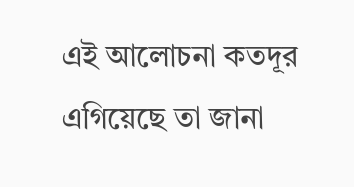এই আলোচনা কতদূর এগিয়েছে তা জানা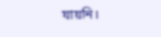যায়নি।